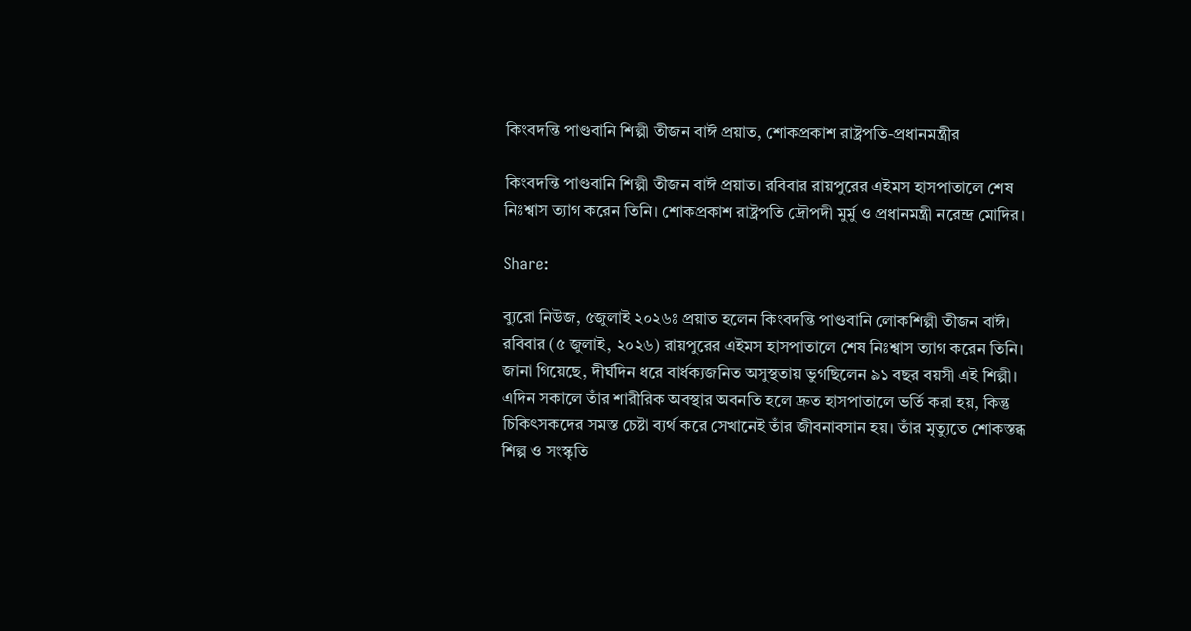কিংবদন্তি পাণ্ডবানি শিল্পী তীজন বাঈ প্রয়াত, শোকপ্রকাশ রাষ্ট্রপতি-প্রধানমন্ত্রীর

কিংবদন্তি পাণ্ডবানি শিল্পী তীজন বাঈ প্রয়াত। রবিবার রায়পুরের এইমস হাসপাতালে শেষ নিঃশ্বাস ত্যাগ করেন তিনি। শোকপ্রকাশ রাষ্ট্রপতি দ্রৌপদী মুর্মু ও প্রধানমন্ত্রী নরেন্দ্র মোদির।

Share:

ব্যুরো নিউজ, ৫জুলাই ২০২৬ঃ প্রয়াত হলেন কিংবদন্তি পাণ্ডবানি লোকশিল্পী তীজন বাঈ। রবিবার (৫ জুলাই, ২০২৬) রায়পুরের এইমস হাসপাতালে শেষ নিঃশ্বাস ত্যাগ করেন তিনি। জানা গিয়েছে, দীর্ঘদিন ধরে বার্ধক্যজনিত অসুস্থতায় ভুগছিলেন ৯১ বছর বয়সী এই শিল্পী। এদিন সকালে তাঁর শারীরিক অবস্থার অবনতি হলে দ্রুত হাসপাতালে ভর্তি করা হয়, কিন্তু চিকিৎসকদের সমস্ত চেষ্টা ব্যর্থ করে সেখানেই তাঁর জীবনাবসান হয়। তাঁর মৃত্যুতে শোকস্তব্ধ শিল্প ও সংস্কৃতি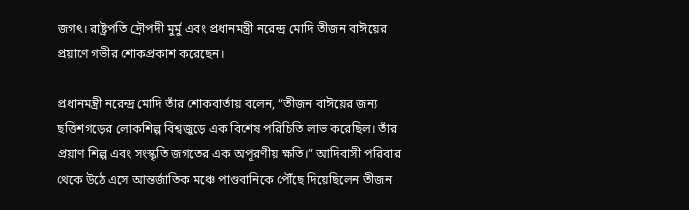জগৎ। রাষ্ট্রপতি দ্রৌপদী মুর্মু এবং প্রধানমন্ত্রী নরেন্দ্র মোদি তীজন বাঈয়ের প্রয়াণে গভীর শোকপ্রকাশ করেছেন।

প্রধানমন্ত্রী নরেন্দ্র মোদি তাঁর শোকবার্তায় বলেন, “তীজন বাঈয়ের জন্য ছত্তিশগড়ের লোকশিল্প বিশ্বজুড়ে এক বিশেষ পরিচিতি লাভ করেছিল। তাঁর প্রয়াণ শিল্প এবং সংস্কৃতি জগতের এক অপূরণীয় ক্ষতি।” আদিবাসী পরিবার থেকে উঠে এসে আন্তর্জাতিক মঞ্চে পাণ্ডবানিকে পৌঁছে দিয়েছিলেন তীজন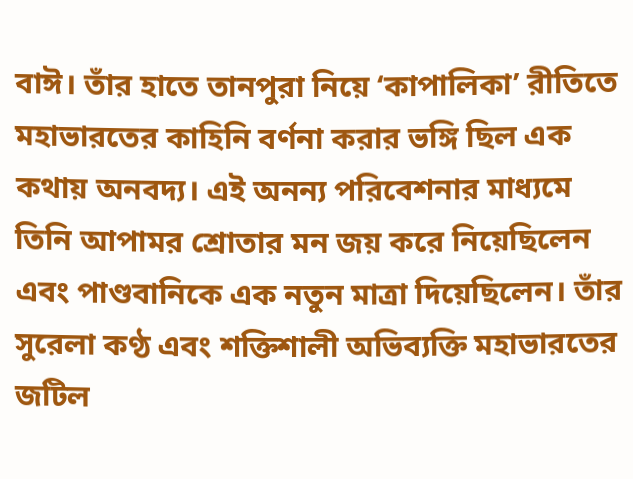বাঈ। তাঁর হাতে তানপুরা নিয়ে ‘কাপালিকা’ রীতিতে মহাভারতের কাহিনি বর্ণনা করার ভঙ্গি ছিল এক কথায় অনবদ্য। এই অনন্য পরিবেশনার মাধ্যমে তিনি আপামর শ্রোতার মন জয় করে নিয়েছিলেন এবং পাণ্ডবানিকে এক নতুন মাত্রা দিয়েছিলেন। তাঁর সুরেলা কণ্ঠ এবং শক্তিশালী অভিব্যক্তি মহাভারতের জটিল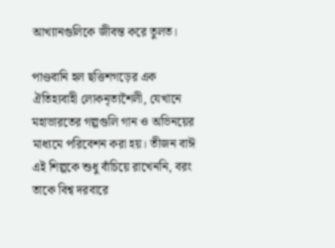আখ্যানগুলিকে জীবন্ত করে তুলত।

পাণ্ডবানি হল ছত্তিশগড়ের এক ঐতিহ্যবাহী লোকনৃত্যশৈলী, যেখানে মহাভারতের গল্পগুলি গান ও অভিনয়ের মাধ্যমে পরিবেশন করা হয়। তীজন বাঈ এই শিল্পকে শুধু বাঁচিয়ে রাখেননি, বরং তাকে বিশ্ব দরবারে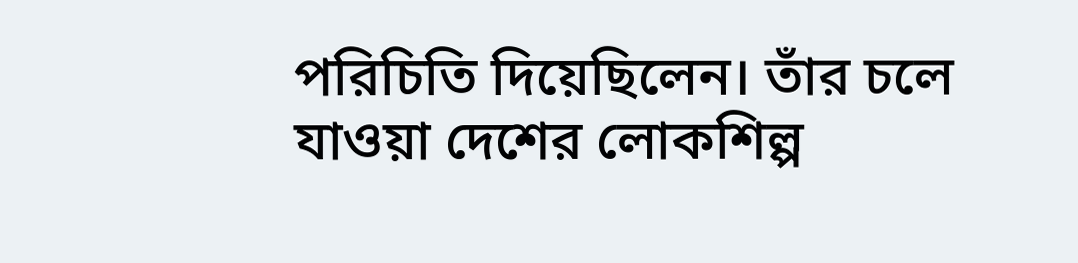পরিচিতি দিয়েছিলেন। তাঁর চলে যাওয়া দেশের লোকশিল্প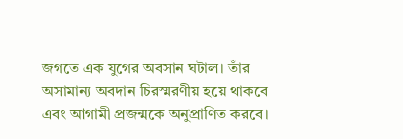জগতে এক যুগের অবসান ঘটাল। তাঁর অসামান্য অবদান চিরস্মরণীয় হয়ে থাকবে এবং আগামী প্রজন্মকে অনুপ্রাণিত করবে।